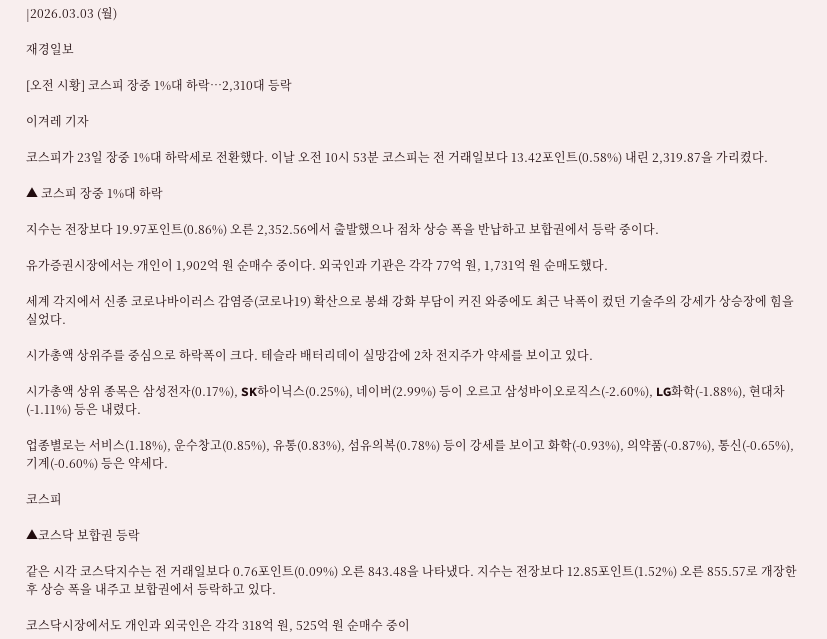|2026.03.03 (월)

재경일보

[오전 시황] 코스피 장중 1%대 하락…2,310대 등락

이겨레 기자

코스피가 23일 장중 1%대 하락세로 전환했다. 이날 오전 10시 53분 코스피는 전 거래일보다 13.42포인트(0.58%) 내린 2,319.87을 가리켰다.

▲ 코스피 장중 1%대 하락

지수는 전장보다 19.97포인트(0.86%) 오른 2,352.56에서 출발했으나 점차 상승 폭을 반납하고 보합권에서 등락 중이다.

유가증권시장에서는 개인이 1,902억 원 순매수 중이다. 외국인과 기관은 각각 77억 원, 1,731억 원 순매도했다.

세계 각지에서 신종 코로나바이러스 감염증(코로나19) 확산으로 봉쇄 강화 부담이 커진 와중에도 최근 낙폭이 컸던 기술주의 강세가 상승장에 힘을 실었다.

시가총액 상위주를 중심으로 하락폭이 크다. 테슬라 배터리데이 실망감에 2차 전지주가 약세를 보이고 있다.

시가총액 상위 종목은 삼성전자(0.17%), SK하이닉스(0.25%), 네이버(2.99%) 등이 오르고 삼성바이오로직스(-2.60%), LG화학(-1.88%), 현대차(-1.11%) 등은 내렸다.

업종별로는 서비스(1.18%), 운수창고(0.85%), 유통(0.83%), 섬유의복(0.78%) 등이 강세를 보이고 화학(-0.93%), 의약품(-0.87%), 통신(-0.65%), 기계(-0.60%) 등은 약세다.

코스피

▲코스닥 보합권 등락

같은 시각 코스닥지수는 전 거래일보다 0.76포인트(0.09%) 오른 843.48을 나타냈다. 지수는 전장보다 12.85포인트(1.52%) 오른 855.57로 개장한 후 상승 폭을 내주고 보합권에서 등락하고 있다.

코스닥시장에서도 개인과 외국인은 각각 318억 원, 525억 원 순매수 중이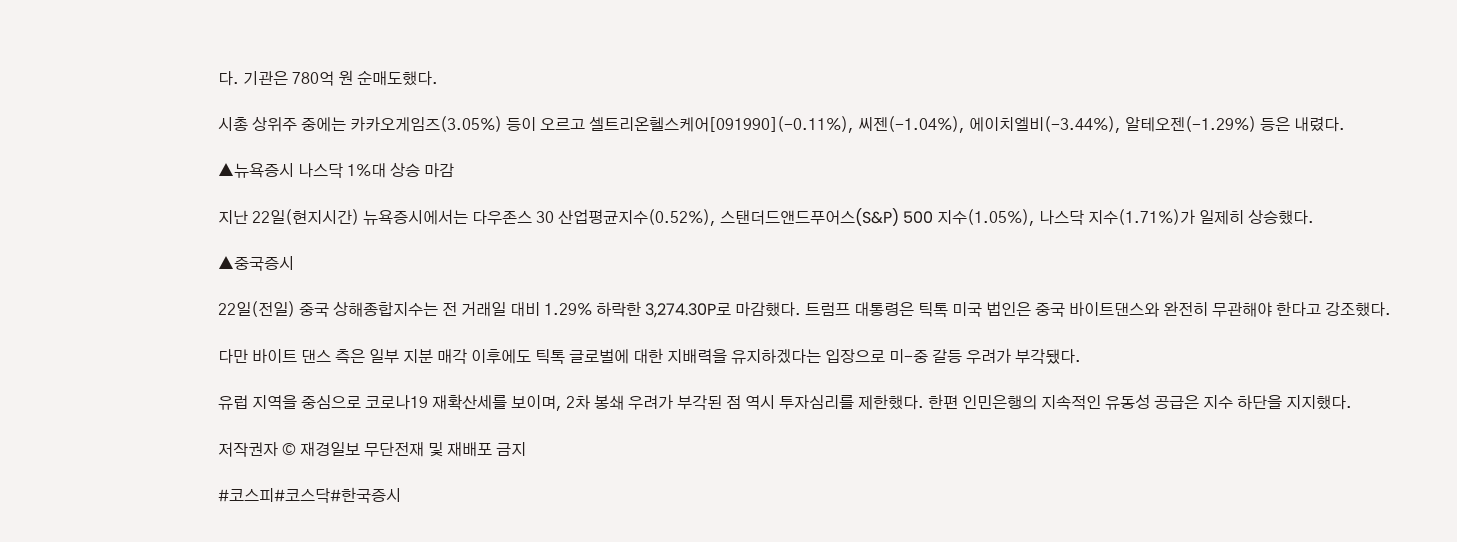다. 기관은 780억 원 순매도했다.

시총 상위주 중에는 카카오게임즈(3.05%) 등이 오르고 셀트리온헬스케어[091990](-0.11%), 씨젠(-1.04%), 에이치엘비(-3.44%), 알테오젠(-1.29%) 등은 내렸다.

▲뉴욕증시 나스닥 1%대 상승 마감

지난 22일(현지시간) 뉴욕증시에서는 다우존스 30 산업평균지수(0.52%), 스탠더드앤드푸어스(S&P) 500 지수(1.05%), 나스닥 지수(1.71%)가 일제히 상승했다.

▲중국증시

22일(전일) 중국 상해종합지수는 전 거래일 대비 1.29% 하락한 3,274.30P로 마감했다. 트럼프 대통령은 틱톡 미국 법인은 중국 바이트댄스와 완전히 무관해야 한다고 강조했다.

다만 바이트 댄스 측은 일부 지분 매각 이후에도 틱톡 글로벌에 대한 지배력을 유지하겠다는 입장으로 미-중 갈등 우려가 부각됐다.

유럽 지역을 중심으로 코로나19 재확산세를 보이며, 2차 봉쇄 우려가 부각된 점 역시 투자심리를 제한했다. 한편 인민은행의 지속적인 유동성 공급은 지수 하단을 지지했다.

저작권자 © 재경일보 무단전재 및 재배포 금지

#코스피#코스닥#한국증시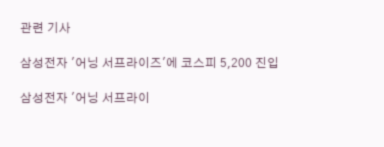관련 기사

삼성전자 '어닝 서프라이즈'에 코스피 5,200 진입

삼성전자 '어닝 서프라이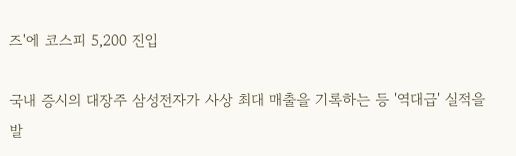즈'에 코스피 5,200 진입

국내 증시의 대장주 삼성전자가 사상 최대 매출을 기록하는 등 '역대급' 실적을 발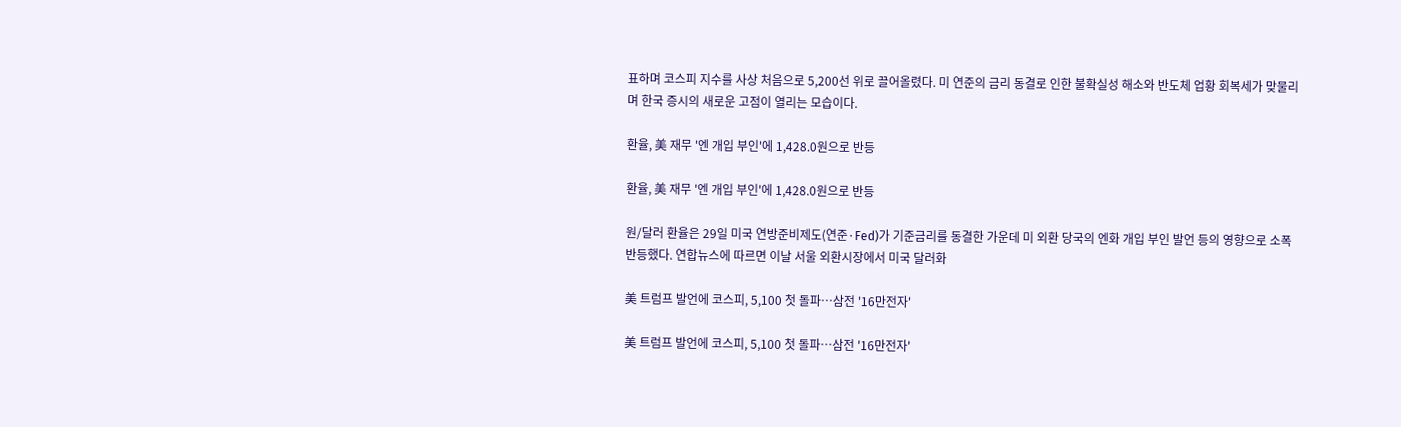표하며 코스피 지수를 사상 처음으로 5,200선 위로 끌어올렸다. 미 연준의 금리 동결로 인한 불확실성 해소와 반도체 업황 회복세가 맞물리며 한국 증시의 새로운 고점이 열리는 모습이다.

환율, 美 재무 '엔 개입 부인'에 1,428.0원으로 반등

환율, 美 재무 '엔 개입 부인'에 1,428.0원으로 반등

원/달러 환율은 29일 미국 연방준비제도(연준·Fed)가 기준금리를 동결한 가운데 미 외환 당국의 엔화 개입 부인 발언 등의 영향으로 소폭 반등했다. 연합뉴스에 따르면 이날 서울 외환시장에서 미국 달러화

美 트럼프 발언에 코스피, 5,100 첫 돌파…삼전 '16만전자'

美 트럼프 발언에 코스피, 5,100 첫 돌파…삼전 '16만전자'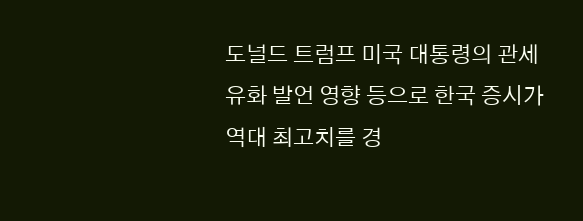도널드 트럼프 미국 대통령의 관세 유화 발언 영향 등으로 한국 증시가 역대 최고치를 경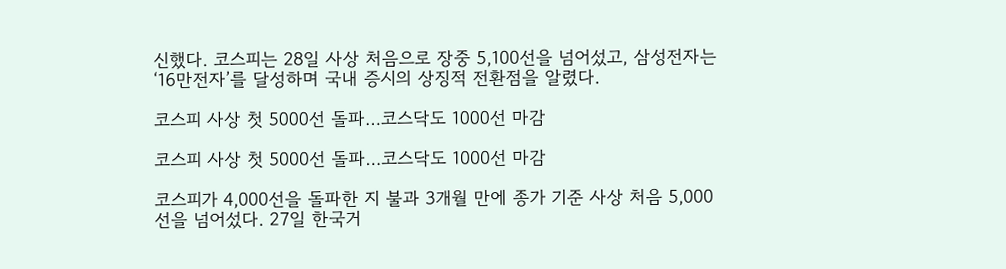신했다. 코스피는 28일 사상 처음으로 장중 5,100선을 넘어섰고, 삼성전자는 ‘16만전자’를 달성하며 국내 증시의 상징적 전환점을 알렸다.

코스피 사상 첫 5000선 돌파…코스닥도 1000선 마감

코스피 사상 첫 5000선 돌파…코스닥도 1000선 마감

코스피가 4,000선을 돌파한 지 불과 3개월 만에 종가 기준 사상 처음 5,000선을 넘어섰다. 27일 한국거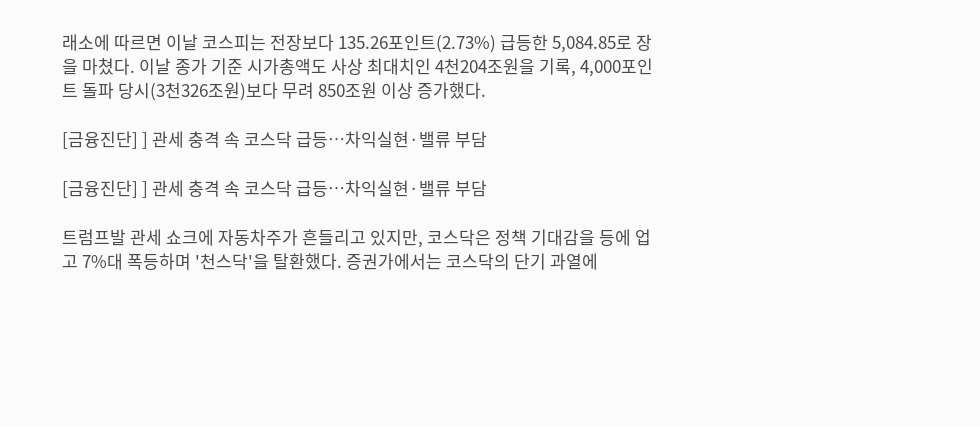래소에 따르면 이날 코스피는 전장보다 135.26포인트(2.73%) 급등한 5,084.85로 장을 마쳤다. 이날 종가 기준 시가총액도 사상 최대치인 4천204조원을 기록, 4,000포인트 돌파 당시(3천326조원)보다 무려 850조원 이상 증가했다.

[금융진단] ] 관세 충격 속 코스닥 급등…차익실현·밸류 부담

[금융진단] ] 관세 충격 속 코스닥 급등…차익실현·밸류 부담

트럼프발 관세 쇼크에 자동차주가 흔들리고 있지만, 코스닥은 정책 기대감을 등에 업고 7%대 폭등하며 '천스닥'을 탈환했다. 증권가에서는 코스닥의 단기 과열에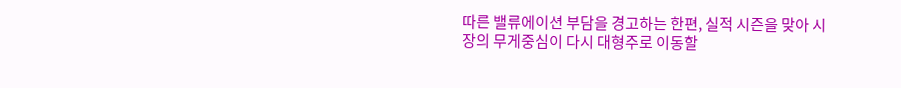따른 밸류에이션 부담을 경고하는 한편, 실적 시즌을 맞아 시장의 무게중심이 다시 대형주로 이동할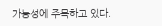가능성에 주목하고 있다.